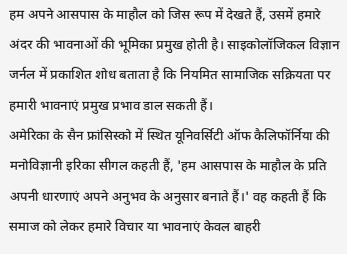हम अपने आसपास के माहौल को जिस रूप में देखते हैं, उसमें हमारे अंदर की भावनाओं की भूमिका प्रमुख होती है। साइकोलॉजिकल विज्ञान जर्नल में प्रकाशित शोध बताता है कि नियमित सामाजिक सक्रियता पर हमारी भावनाएं प्रमुख प्रभाव डाल सकती हैं।
अमेरिका के सैन फ्रांसिस्को में स्थित यूनिवर्सिटी ऑफ कैलिफॉर्निया की मनोविज्ञानी इरिका सीगल कहती हैं, 'हम आसपास के माहौल के प्रति अपनी धारणाएं अपने अनुभव के अनुसार बनाते हैं।' वह कहती हैं कि समाज को लेकर हमारे विचार या भावनाएं केवल बाहरी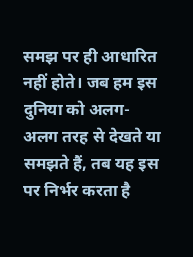समझ पर ही आधारित नहीं होते। जब हम इस दुनिया को अलग-अलग तरह से देखते या समझते हैं, तब यह इस पर निर्भर करता है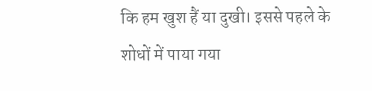कि हम खुश हैं या दुखी। इससे पहले के शोधों में पाया गया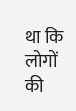था कि लोगों की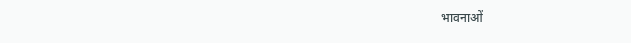भावनाओं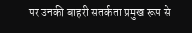पर उनकी बाहरी सतर्कता प्रमुख रूप से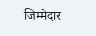जिम्मेदार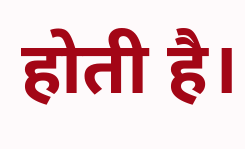होती है।